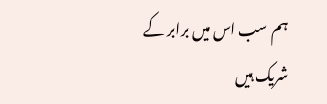ہم سب اس میں برابر کے شریک ہیں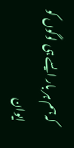کہ ہم ہر بار ایسے ہی لوگوں کو ایوان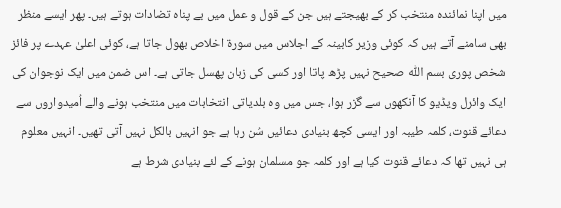میں اپنا نمائندہ منتخب کر کے بھیجتے ہیں جن کے قول و عمل میں بے پناہ تضادات ہوتے ہیں۔ پھر ایسے منظر بھی سامنے آتے ہیں کہ کوئی وزیر کابینہ کے اجلاس میں سورة اخلاص بھول جاتا ہے، کوئی اعلیٰ عہدے پر فائز شخص پوری بسم اللّٰہ صحیح نہیں پڑھ پاتا اور کسی کی زبان پھسل جاتی ہے۔ اس ضمن میں ایک نوجوان کی ایک وائرل ویڈیو کا آنکھوں سے گزر ہوا، جس میں وہ بلدیاتی انتخابات میں منتخب ہونے والے اُمیدواروں سے دعائے قنوت، کلمہ طیبہ اور ایسی کچھ بنیادی دعائیں سُن رہا ہے جو انہیں بالکل نہیں آتی تھیں۔ انہیں معلوم ہی نہیں تھا کہ دعائے قنوت کیا ہے اور کلمہ جو مسلمان ہونے کے لئے بنیادی شرط ہے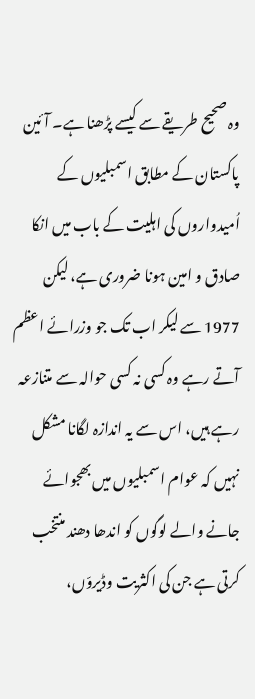وہ صحیح طریقے سے کیسے پڑھنا ہے۔ آئین پاکستان کے مطابق اسمبلیوں کے اُمیدواروں کی اہلیت کے باب میں انکا صادق و امین ہونا ضروری ہے، لیکن 1977 سے لیکر اب تک جو وزرائے اعظم آتے رہے وہ کسی نہ کسی حوالہ سے متنازعہ رہے ہیں، اس سے یہ اندازہ لگانا مشکل نہیں کہ عوام اسمبلیوں میں بھجوائے جانے والے لوگوں کو اندھا دھند منتخب کرتی ہے جن کی اکثریت وڈیروّں،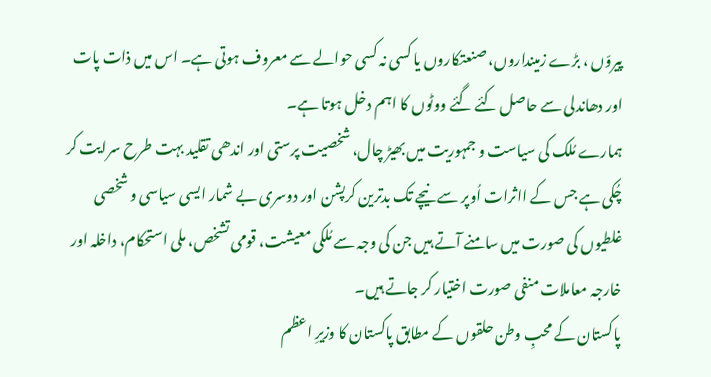پیروّں ، بڑے زمینداروں، صنعتکاروں یا کسی نہ کسی حوالے سے معروف ہوتی ہے۔ اس میں ذات پات اور دھاندلی سے حاصل کئے گئے ووٹوں کا اہم دخل ہوتا ہے۔
ہمارے مُلک کی سیاست و جمہوریت میں بھیڑ چال، شخصیت پرستی اور اندھی تقلید بہت طرح سرایت کر چُکی ہے جس کے ااثرات اُوپر سے نیچے تک بدترین کرپشن اور دوسری بے شمار ایسی سیاسی و شخصی غلطیوں کی صورت میں سامنے آتے ہیں جن کی وجہ سے مُلکی معیشت، قومی تشخص، ملی استحکام، داخلہ اور خارجہ معاملات منفی صورت اختیار کر جاتے ہیں۔
پاکستان کے محبِ وطن حلقوں کے مطابق پاکستان کا وزیرِ اعظم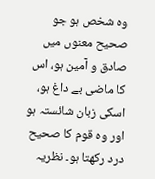وہ شخص ہو جو صحیح معنوں میں صادق و آمین ہو، اس کا ماضی بے داغ ہو، اسکی زبان شائستہ ہو اور وہ قوم کا صحیح درد رکھتا ہو۔ نظریہ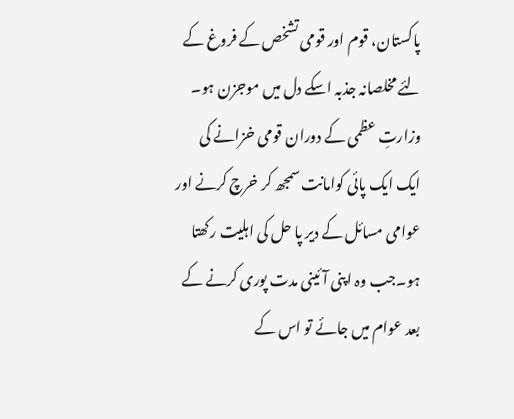پاکستان، قوم اور قومی تشخص کے فروغ کے لئے مخلصانہ جذبہ اسکے دل میں موجزن ہو۔ وزارتِ عظمی کے دوران قومی خزانے کی ایک ایک پائی کوامانت سمجھ کر خرچ کرنے اور عوامی مسائل کے دیر پا حل کی اہلیت رکھتا ہو۔جب وہ اپنی آئینی مدت پوری کرنے کے بعد عوام میں جائے تو اس کے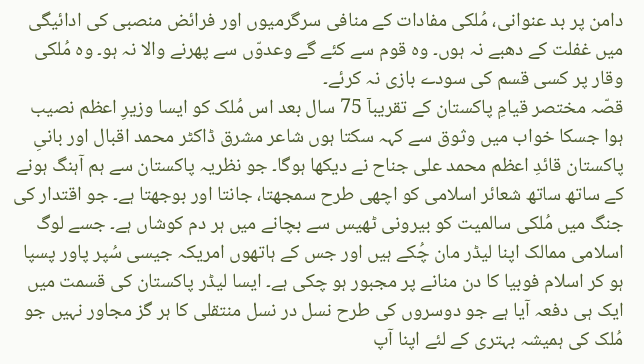دامن پر بد عنوانی، مُلکی مفادات کے منافی سرگرمیوں اور فرائض منصبی کی ادائیگی میں غفلت کے دھبے نہ ہوں۔ وہ قوم سے کئے گے وعدوّں سے پھرنے والا نہ ہو۔ وہ مُلکی وقار پر کسی قسم کی سودے بازی نہ کرئے۔
قصّہ مختصر قیامِ پاکستان کے تقریباٙ 75 سال بعد اس مُلک کو ایسا وزیرِ اعظم نصیب ہوا جسکا خواب میں وثوق سے کہہ سکتا ہوں شاعر مشرق ڈاکٹر محمد اقبال اور بانیِ پاکستان قائدِ اعظم محمد علی جناح نے دیکھا ہوگا۔ جو نظریہ پاکستان سے ہم آہنگ ہونے کے ساتھ ساتھ شعائر اسلامی کو اچھی طرح سمجھتا، جانتا اور بوجھتا ہے۔ جو اقتدار کی جنگ میں مُلکی سالمیت کو بیرونی ٹھیس سے بچانے میں ہر دم کوشاں ہے۔ جسے لوگ اسلامی ممالک اپنا لیڈر مان چُکے ہیں اور جس کے ہاتھوں امریکہ جیسی سُپر پاور پسپا ہو کر اسلام فوبیا کا دن منانے پر مجبور ہو چکی ہے۔ ایسا لیڈر پاکستان کی قسمت میں ایک ہی دفعہ آیا ہے جو دوسروں کی طرح نسل در نسل منتقلی کا ہر گز مجاور نہیں جو مُلک کی ہمیشہ بہتری کے لئے اپنا آپ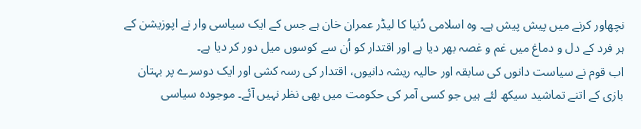نچھاور کرنے میں پیش پیش ہے۔ وہ اسلامی دُنیا کا لیڈر عمران خان ہے جس کے ایک سیاسی وار نے اپوزیشن کے ہر فرد کے دل و دماغ میں غم و غصہ بھر دیا ہے اور اقتدار کو اُن سے کوسوں میل دور کر دیا ہے۔
اب قوم نے سیاست دانوں کی سابقہ اور حالیہ ریشہ دانیوں، اقتدار کی رسہ کشی اور ایک دوسرے پر بہتان بازی کے اتنے تماشید سیکھ لئے ہیں جو کسی آمر کی حکومت میں بھی نظر نہیں آئے۔ موجودہ سیاسی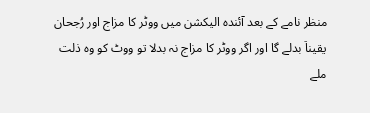منظر نامے کے بعد آئندہ الیکشن میں ووٹر کا مزاج اور رُجحان یقیناٙ بدلے گا اور اگر ووٹر کا مزاج نہ بدلا تو ووٹ کو وہ ذلت ملے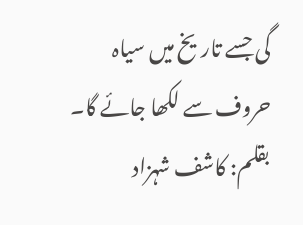گی جسے تاریخ میں سیاہ حروف سے لکھا جائے گا۔
بقلم: کاشف شہزاد